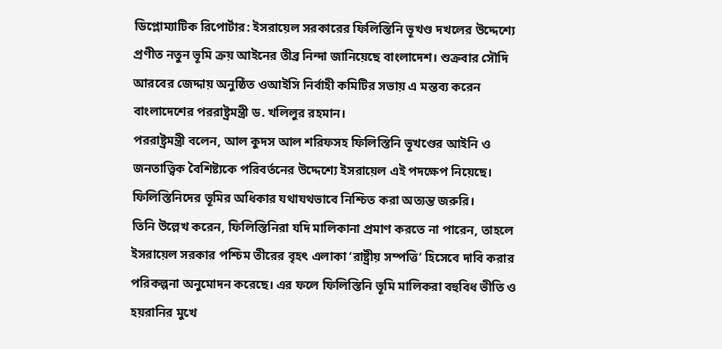ডিপ্লোম্যাটিক রিপোর্টার: ইসরায়েল সরকারের ফিলিস্তিনি ভূখণ্ড দখলের উদ্দেশ্যে প্রণীত নতুন ভূমি ক্রয় আইনের তীব্র নিন্দা জানিয়েছে বাংলাদেশ। শুক্রবার সৌদি আরবের জেদ্দায় অনুষ্ঠিত ওআইসি নির্বাহী কমিটির সভায় এ মন্তব্য করেন বাংলাদেশের পররাষ্ট্রমন্ত্রী ড. খলিলুর রহমান।
পররাষ্ট্রমন্ত্রী বলেন, আল কুদস আল শরিফসহ ফিলিস্তিনি ভূখণ্ডের আইনি ও জনতাত্ত্বিক বৈশিষ্ট্যকে পরিবর্তনের উদ্দেশ্যে ইসরায়েল এই পদক্ষেপ নিয়েছে। ফিলিস্তিনিদের ভূমির অধিকার যথাযথভাবে নিশ্চিত করা অত্যন্ত জরুরি।
তিনি উল্লেখ করেন, ফিলিস্তিনিরা যদি মালিকানা প্রমাণ করতে না পারেন, তাহলে ইসরায়েল সরকার পশ্চিম তীরের বৃহৎ এলাকা ‘রাষ্ট্রীয় সম্পত্তি’ হিসেবে দাবি করার পরিকল্পনা অনুমোদন করেছে। এর ফলে ফিলিস্তিনি ভূমি মালিকরা বহুবিধ ভীতি ও হয়রানির মুখে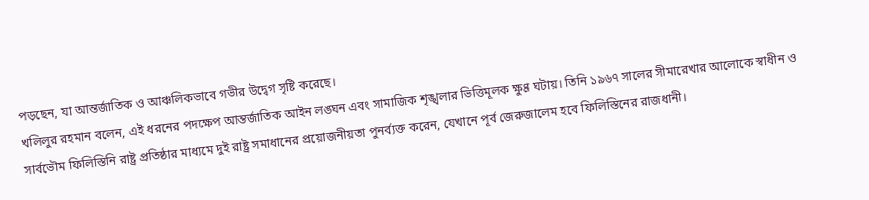পড়ছেন, যা আন্তর্জাতিক ও আঞ্চলিকভাবে গভীর উদ্বেগ সৃষ্টি করেছে।
খলিলুর রহমান বলেন, এই ধরনের পদক্ষেপ আন্তর্জাতিক আইন লঙ্ঘন এবং সামাজিক শৃঙ্খলার ভিত্তিমূলক ক্ষুণ্ণ ঘটায়। তিনি ১৯৬৭ সালের সীমারেখার আলোকে স্বাধীন ও সার্বভৌম ফিলিস্তিনি রাষ্ট্র প্রতিষ্ঠার মাধ্যমে দুই রাষ্ট্র সমাধানের প্রয়োজনীয়তা পুনর্ব্যক্ত করেন, যেখানে পূর্ব জেরুজালেম হবে ফিলিস্তিনের রাজধানী।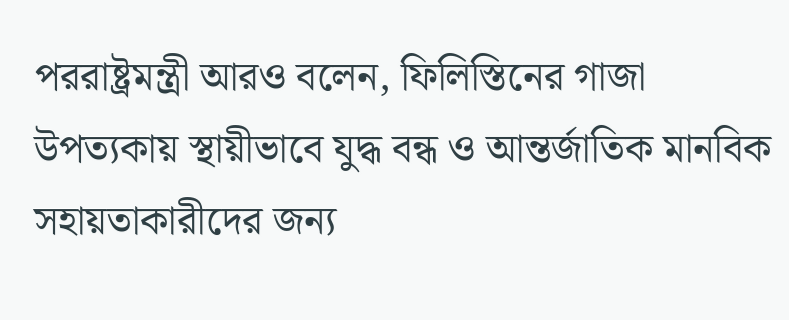পররাষ্ট্রমন্ত্রী আরও বলেন, ফিলিস্তিনের গাজা উপত্যকায় স্থায়ীভাবে যুদ্ধ বন্ধ ও আন্তর্জাতিক মানবিক সহায়তাকারীদের জন্য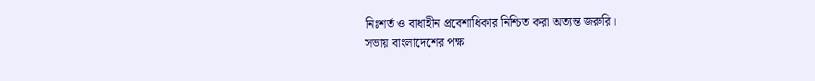নিঃশর্ত ও বাধাহীন প্রবেশাধিকার নিশ্চিত করা অত্যন্ত জরুরি।
সভায় বাংলাদেশের পক্ষ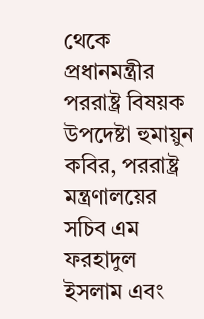থেকে প্রধানমন্ত্রীর পররাষ্ট্র বিষয়ক উপদেষ্টা হুমায়ুন কবির, পররাষ্ট্র মন্ত্রণালয়ের সচিব এম ফরহাদুল ইসলাম এবং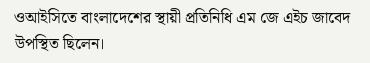ওআইসিতে বাংলাদেশের স্থায়ী প্রতিনিধি এম জে এইচ জাবেদ উপস্থিত ছিলেন।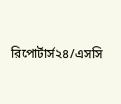রিপোর্টার্স২৪/এসসি